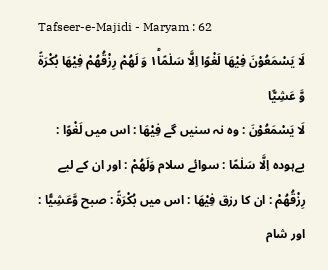Tafseer-e-Majidi - Maryam : 62
لَا یَسْمَعُوْنَ فِیْهَا لَغْوًا اِلَّا سَلٰمًا١ؕ وَ لَهُمْ رِزْقُهُمْ فِیْهَا بُكْرَةً وَّ عَشِیًّا
لَا يَسْمَعُوْنَ : وہ نہ سنیں گے فِيْهَا : اس میں لَغْوًا : بےہودہ اِلَّا سَلٰمًا : سوائے سلام وَلَهُمْ : اور ان کے لیے رِزْقُهُمْ : ان کا رزق فِيْهَا : اس میں بُكْرَةً : صبح وَّعَشِيًّا : اور شام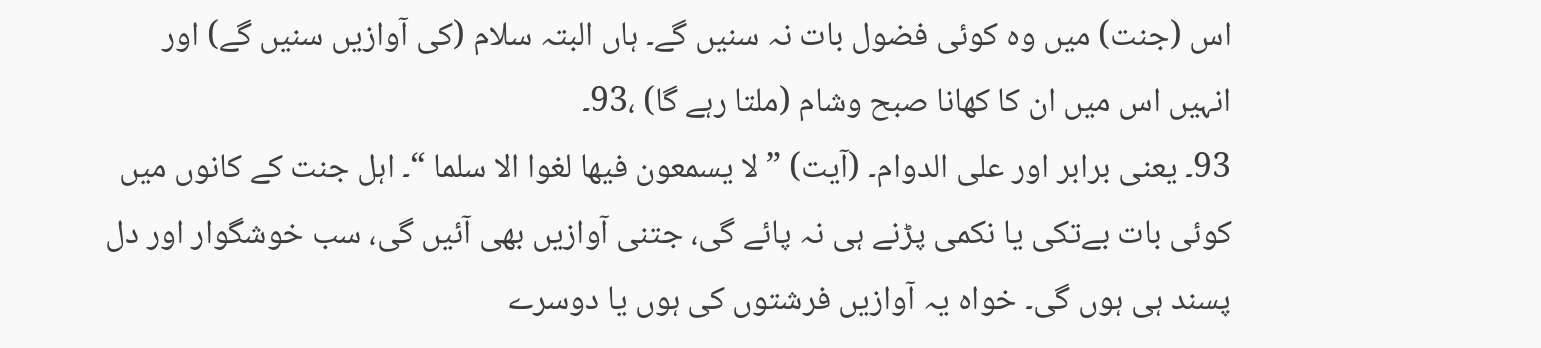اس (جنت) میں وہ کوئی فضول بات نہ سنیں گے۔ ہاں البتہ سلام (کی آوازیں سنیں گے) اور انہیں اس میں ان کا کھانا صبح وشام (ملتا رہے گا) ،93۔
93۔ یعنی برابر اور علی الدوام۔ (آیت) ” لا یسمعون فیھا لغوا الا سلما “۔ اہل جنت کے کانوں میں کوئی بات بےتکی یا نکمی پڑنے ہی نہ پائے گی، جتنی آوازیں بھی آئیں گی، سب خوشگوار اور دل پسند ہی ہوں گی۔ خواہ یہ آوازیں فرشتوں کی ہوں یا دوسرے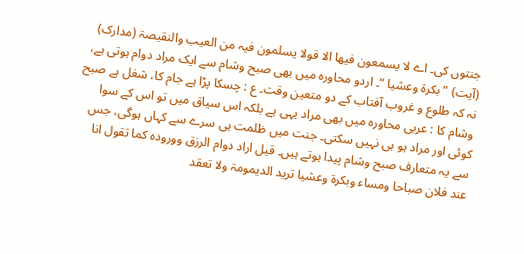جنتوں کی۔ اے لا یسمعون فیھا الا قولا یسلمون فیہ من العیب والنقیصۃ (مدارک) (آیت) ” بکرۃ وعشیا “۔ اردو محاورہ میں بھی صبح وشام سے ایک مراد دوام ہوتی ہے، نہ کہ طلوع و غروب آفتاب کے دو متعین وقت۔ ع : چسکا پڑا ہے جام کا، شغل ہے صبح وشام کا : عربی محاورہ میں بھی مراد یہی ہے بلکہ اس سیاق میں تو اس کے سوا کوئی اور مراد ہو ہی نہیں سکتی۔ جنت میں ظلمت ہی سرے سے کہاں ہوگی، جس سے یہ متعارف صبح وشام پیدا ہوتے ہیں۔ قیل اراد دوام الرزق وورودہ کما تقول انا عند فلان صباحا ومساء وبکرۃ وعشیا ترید الدیمومۃ ولا تعقد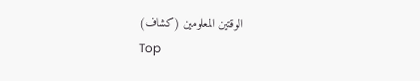الوقتین المعلومین (کشاف)
Top